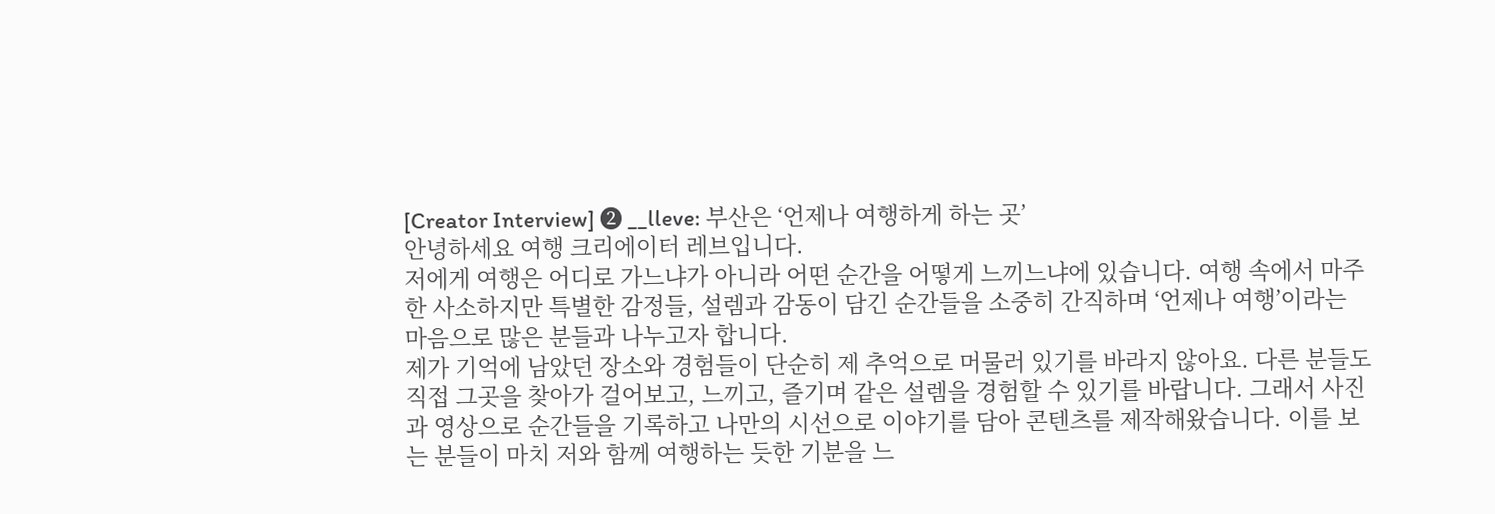[Creator Interview] ❷ __lleve: 부산은 ‘언제나 여행하게 하는 곳’
안녕하세요 여행 크리에이터 레브입니다.
저에게 여행은 어디로 가느냐가 아니라 어떤 순간을 어떻게 느끼느냐에 있습니다. 여행 속에서 마주한 사소하지만 특별한 감정들, 설렘과 감동이 담긴 순간들을 소중히 간직하며 ‘언제나 여행’이라는 마음으로 많은 분들과 나누고자 합니다.
제가 기억에 남았던 장소와 경험들이 단순히 제 추억으로 머물러 있기를 바라지 않아요. 다른 분들도 직접 그곳을 찾아가 걸어보고, 느끼고, 즐기며 같은 설렘을 경험할 수 있기를 바랍니다. 그래서 사진과 영상으로 순간들을 기록하고 나만의 시선으로 이야기를 담아 콘텐츠를 제작해왔습니다. 이를 보는 분들이 마치 저와 함께 여행하는 듯한 기분을 느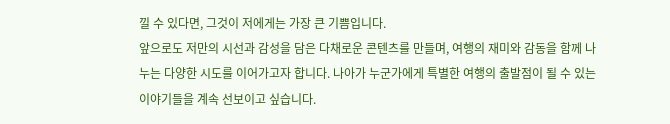낄 수 있다면, 그것이 저에게는 가장 큰 기쁨입니다.
앞으로도 저만의 시선과 감성을 담은 다채로운 콘텐츠를 만들며, 여행의 재미와 감동을 함께 나누는 다양한 시도를 이어가고자 합니다. 나아가 누군가에게 특별한 여행의 출발점이 될 수 있는 이야기들을 계속 선보이고 싶습니다.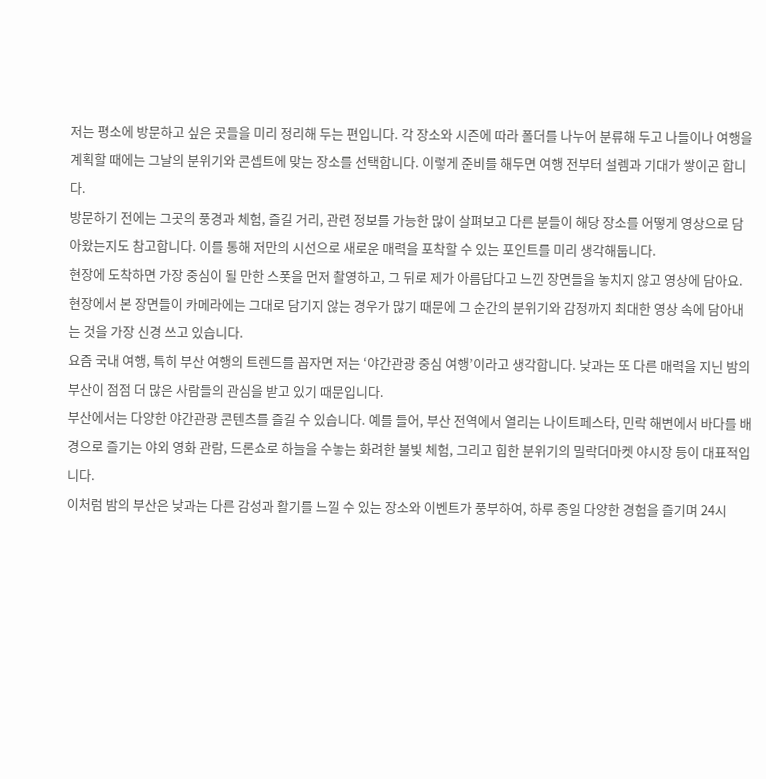저는 평소에 방문하고 싶은 곳들을 미리 정리해 두는 편입니다. 각 장소와 시즌에 따라 폴더를 나누어 분류해 두고 나들이나 여행을 계획할 때에는 그날의 분위기와 콘셉트에 맞는 장소를 선택합니다. 이렇게 준비를 해두면 여행 전부터 설렘과 기대가 쌓이곤 합니다.
방문하기 전에는 그곳의 풍경과 체험, 즐길 거리, 관련 정보를 가능한 많이 살펴보고 다른 분들이 해당 장소를 어떻게 영상으로 담아왔는지도 참고합니다. 이를 통해 저만의 시선으로 새로운 매력을 포착할 수 있는 포인트를 미리 생각해둡니다.
현장에 도착하면 가장 중심이 될 만한 스폿을 먼저 촬영하고, 그 뒤로 제가 아름답다고 느낀 장면들을 놓치지 않고 영상에 담아요. 현장에서 본 장면들이 카메라에는 그대로 담기지 않는 경우가 많기 때문에 그 순간의 분위기와 감정까지 최대한 영상 속에 담아내는 것을 가장 신경 쓰고 있습니다.
요즘 국내 여행, 특히 부산 여행의 트렌드를 꼽자면 저는 ‘야간관광 중심 여행’이라고 생각합니다. 낮과는 또 다른 매력을 지닌 밤의 부산이 점점 더 많은 사람들의 관심을 받고 있기 때문입니다.
부산에서는 다양한 야간관광 콘텐츠를 즐길 수 있습니다. 예를 들어, 부산 전역에서 열리는 나이트페스타, 민락 해변에서 바다를 배경으로 즐기는 야외 영화 관람, 드론쇼로 하늘을 수놓는 화려한 불빛 체험, 그리고 힙한 분위기의 밀락더마켓 야시장 등이 대표적입니다.
이처럼 밤의 부산은 낮과는 다른 감성과 활기를 느낄 수 있는 장소와 이벤트가 풍부하여, 하루 종일 다양한 경험을 즐기며 24시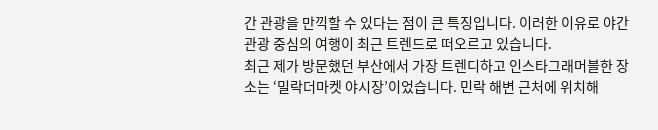간 관광을 만끽할 수 있다는 점이 큰 특징입니다. 이러한 이유로 야간관광 중심의 여행이 최근 트렌드로 떠오르고 있습니다.
최근 제가 방문했던 부산에서 가장 트렌디하고 인스타그래머블한 장소는 ‘밀락더마켓 야시장’이었습니다. 민락 해변 근처에 위치해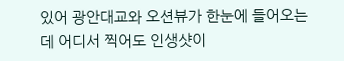있어 광안대교와 오션뷰가 한눈에 들어오는데 어디서 찍어도 인생샷이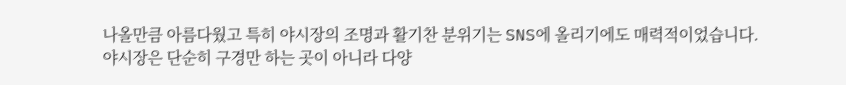나올만큼 아름다웠고 특히 야시장의 조명과 활기찬 분위기는 SNS에 올리기에도 매력적이었습니다.
야시장은 단순히 구경만 하는 곳이 아니라 다양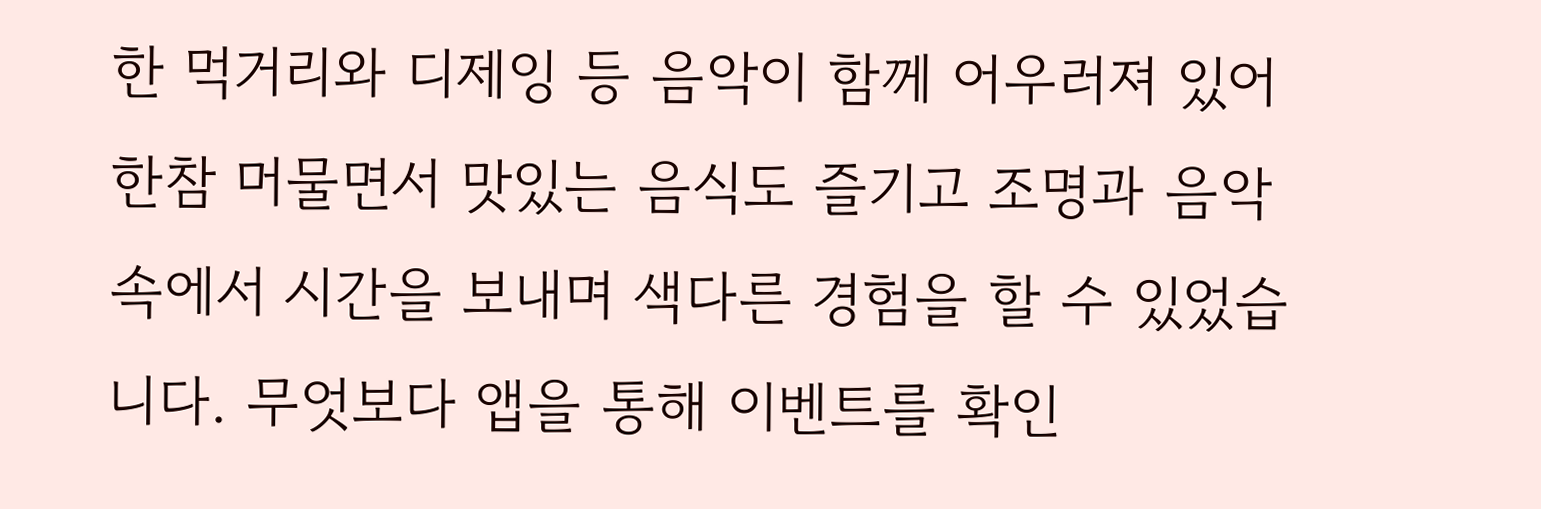한 먹거리와 디제잉 등 음악이 함께 어우러져 있어 한참 머물면서 맛있는 음식도 즐기고 조명과 음악 속에서 시간을 보내며 색다른 경험을 할 수 있었습니다. 무엇보다 앱을 통해 이벤트를 확인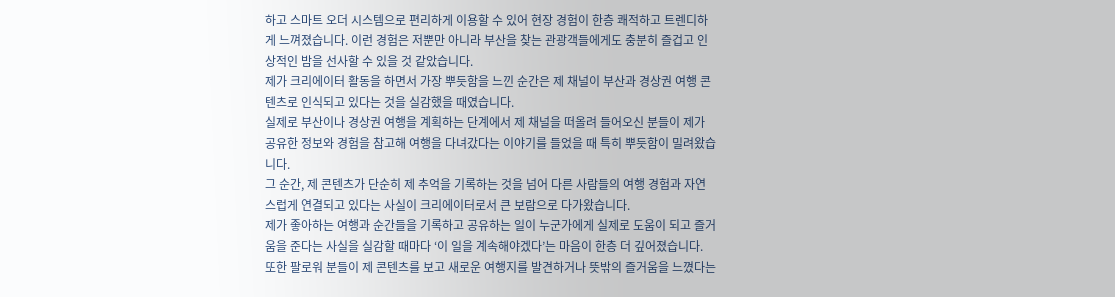하고 스마트 오더 시스템으로 편리하게 이용할 수 있어 현장 경험이 한층 쾌적하고 트렌디하게 느껴졌습니다. 이런 경험은 저뿐만 아니라 부산을 찾는 관광객들에게도 충분히 즐겁고 인상적인 밤을 선사할 수 있을 것 같았습니다.
제가 크리에이터 활동을 하면서 가장 뿌듯함을 느낀 순간은 제 채널이 부산과 경상권 여행 콘텐츠로 인식되고 있다는 것을 실감했을 때였습니다.
실제로 부산이나 경상권 여행을 계획하는 단계에서 제 채널을 떠올려 들어오신 분들이 제가 공유한 정보와 경험을 참고해 여행을 다녀갔다는 이야기를 들었을 때 특히 뿌듯함이 밀려왔습니다.
그 순간, 제 콘텐츠가 단순히 제 추억을 기록하는 것을 넘어 다른 사람들의 여행 경험과 자연스럽게 연결되고 있다는 사실이 크리에이터로서 큰 보람으로 다가왔습니다.
제가 좋아하는 여행과 순간들을 기록하고 공유하는 일이 누군가에게 실제로 도움이 되고 즐거움을 준다는 사실을 실감할 때마다 ‘이 일을 계속해야겠다’는 마음이 한층 더 깊어졌습니다. 또한 팔로워 분들이 제 콘텐츠를 보고 새로운 여행지를 발견하거나 뜻밖의 즐거움을 느꼈다는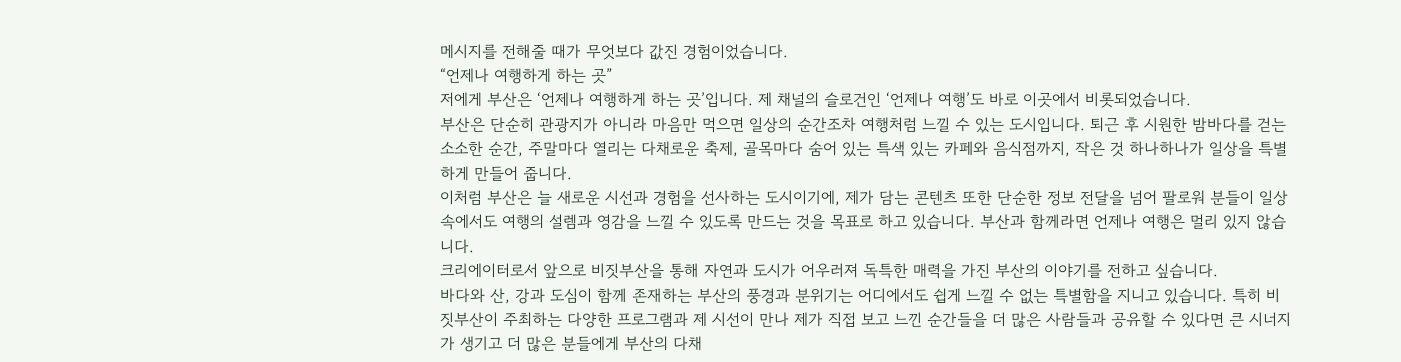메시지를 전해줄 때가 무엇보다 값진 경험이었습니다.
“언제나 여행하게 하는 곳”
저에게 부산은 ‘언제나 여행하게 하는 곳’입니다. 제 채널의 슬로건인 ‘언제나 여행’도 바로 이곳에서 비롯되었습니다.
부산은 단순히 관광지가 아니라 마음만 먹으면 일상의 순간조차 여행처럼 느낄 수 있는 도시입니다. 퇴근 후 시원한 밤바다를 걷는 소소한 순간, 주말마다 열리는 다채로운 축제, 골목마다 숨어 있는 특색 있는 카페와 음식점까지, 작은 것 하나하나가 일상을 특별하게 만들어 줍니다.
이처럼 부산은 늘 새로운 시선과 경험을 선사하는 도시이기에, 제가 담는 콘텐츠 또한 단순한 정보 전달을 넘어 팔로워 분들이 일상 속에서도 여행의 설렘과 영감을 느낄 수 있도록 만드는 것을 목표로 하고 있습니다. 부산과 함께라면 언제나 여행은 멀리 있지 않습니다.
크리에이터로서 앞으로 비짓부산을 통해 자연과 도시가 어우러져 독특한 매력을 가진 부산의 이야기를 전하고 싶습니다.
바다와 산, 강과 도심이 함께 존재하는 부산의 풍경과 분위기는 어디에서도 쉽게 느낄 수 없는 특별함을 지니고 있습니다. 특히 비짓부산이 주최하는 다양한 프로그램과 제 시선이 만나 제가 직접 보고 느낀 순간들을 더 많은 사람들과 공유할 수 있다면 큰 시너지가 생기고 더 많은 분들에게 부산의 다채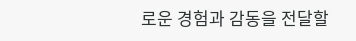로운 경험과 감동을 전달할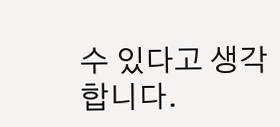수 있다고 생각합니다.